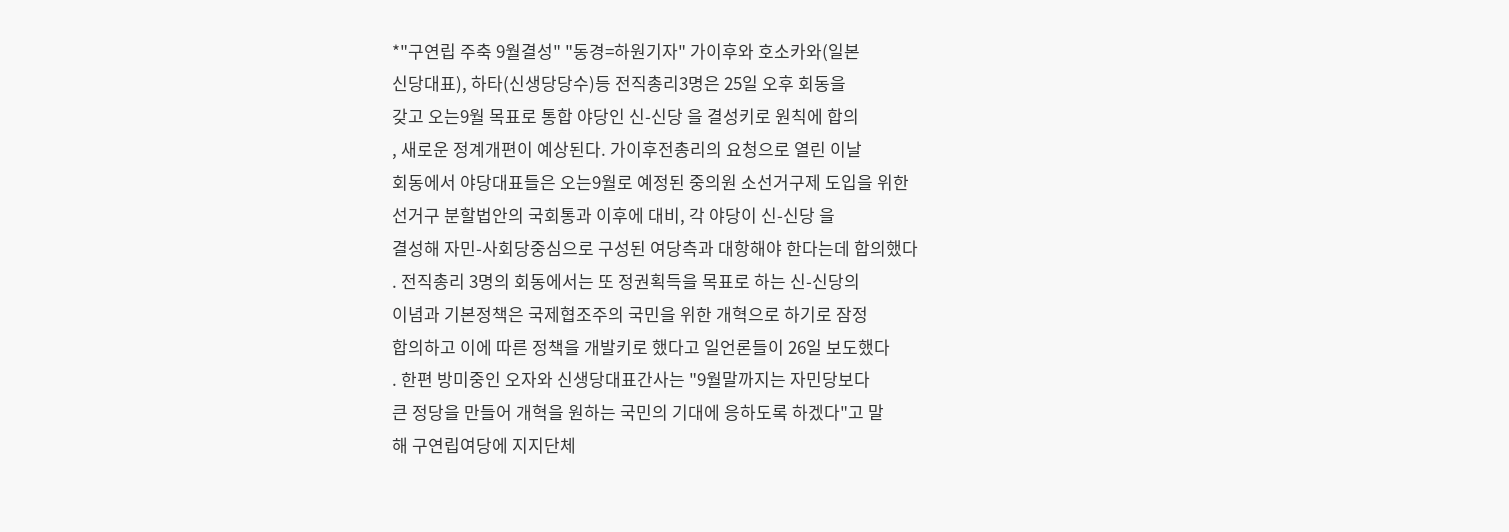*"구연립 주축 9월결성" "동경=하원기자" 가이후와 호소카와(일본
신당대표), 하타(신생당당수)등 전직총리3명은 25일 오후 회동을
갖고 오는9월 목표로 통합 야당인 신-신당 을 결성키로 원칙에 합의
, 새로운 정계개편이 예상된다. 가이후전총리의 요청으로 열린 이날
회동에서 야당대표들은 오는9월로 예정된 중의원 소선거구제 도입을 위한
선거구 분할법안의 국회통과 이후에 대비, 각 야당이 신-신당 을
결성해 자민-사회당중심으로 구성된 여당측과 대항해야 한다는데 합의했다
. 전직총리 3명의 회동에서는 또 정권획득을 목표로 하는 신-신당의
이념과 기본정책은 국제협조주의 국민을 위한 개혁으로 하기로 잠정
합의하고 이에 따른 정책을 개발키로 했다고 일언론들이 26일 보도했다
. 한편 방미중인 오자와 신생당대표간사는 "9월말까지는 자민당보다
큰 정당을 만들어 개혁을 원하는 국민의 기대에 응하도록 하겠다"고 말
해 구연립여당에 지지단체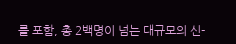를 포함, 총 2백명이 넘는 대규모의 신-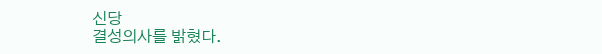신당
결성의사를 밝혔다.